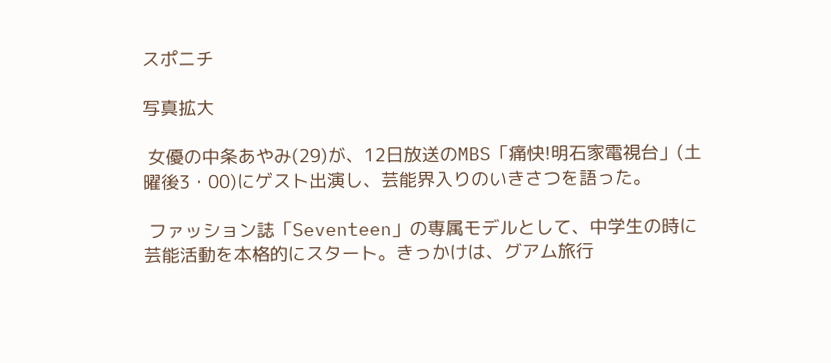スポニチ

写真拡大

 女優の中条あやみ(29)が、12日放送のMBS「痛快!明石家電視台」(土曜後3・00)にゲスト出演し、芸能界入りのいきさつを語った。

 ファッション誌「Seventeen」の専属モデルとして、中学生の時に芸能活動を本格的にスタート。きっかけは、グアム旅行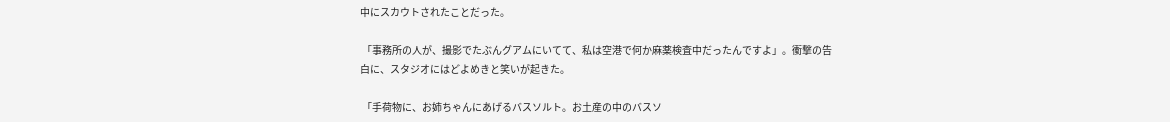中にスカウトされたことだった。

 「事務所の人が、撮影でたぶんグアムにいてて、私は空港で何か麻薬検査中だったんですよ」。衝撃の告白に、スタジオにはどよめきと笑いが起きた。

 「手荷物に、お姉ちゃんにあげるバスソルト。お土産の中のバスソ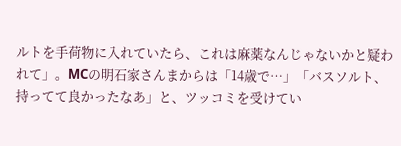ルトを手荷物に入れていたら、これは麻薬なんじゃないかと疑われて」。MCの明石家さんまからは「14歳で…」「バスソルト、持ってて良かったなあ」と、ツッコミを受けてい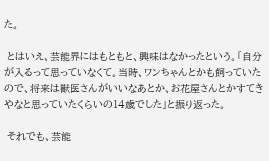た。

 とはいえ、芸能界にはもともと、興味はなかったという。「自分が入るって思っていなくて。当時、ワンちゃんとかも飼っていたので、将来は獣医さんがいいなあとか、お花屋さんとかすてきやなと思っていたくらいの14歳でした」と振り返った。

 それでも、芸能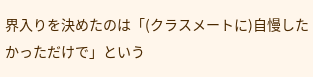界入りを決めたのは「(クラスメートに)自慢したかっただけで」という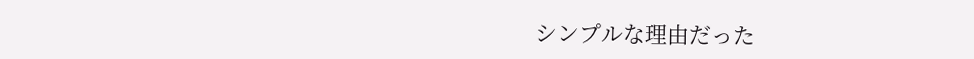シンプルな理由だった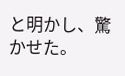と明かし、驚かせた。